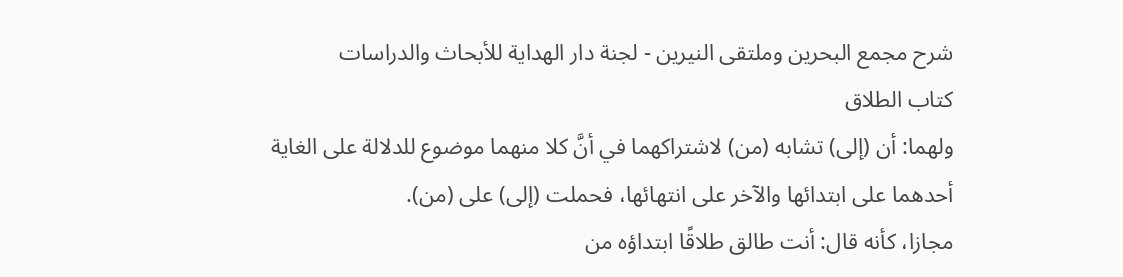شرح مجمع البحرين وملتقى النيرين - لجنة دار الهداية للأبحاث والدراسات
كتاب الطلاق
ولهما: أن (إلى) تشابه (من) لاشتراكهما في أنَّ كلا منهما موضوع للدلالة على الغاية أحدهما على ابتدائها والآخر على انتهائها، فحملت (إلى) على (من).
مجازا، كأنه قال: أنت طالق طلاقًا ابتداؤه من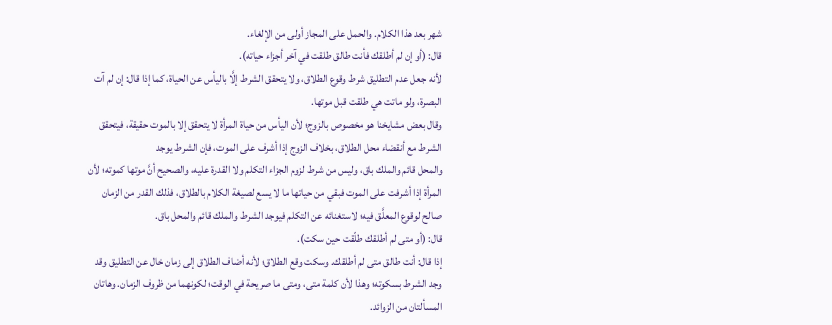شهر بعد هذا الكلام. والحمل على المجاز أولى من الإلغاء.
قال: (أو إن لم أطلقك فأنت طالق طلقت في آخر أجزاء حياته).
لأنه جعل عدم التطليق شرط وقوع الطلاق، ولا يتحقق الشرط إلَّا باليأس عن الحياة، كما إذا قال: إن لم آت البصرة، ولو ماتت هي طلقت قبل موتها.
وقال بعض مشايخنا هو مخصوص بالزوج؛ لأن اليأس من حياة المرأة لا يتحقق إلا بالموت حقيقة، فيتحقق الشرط مع أنقضاء محل الطلاق، بخلاف الزوج إذا أشرف على الموت، فإن الشرط يوجد
والمحل قائم والملك باق، وليس من شرط لزوم الجزاء التكلم ولا القدرة عليه، والصحيح أنَّ موتها كموته؛ لأن المرأة إذا أشرفت على الموت فبقي من حياتها ما لا يسع لصيغة الكلام بالطلاق، فذلك القدر من الزمان صالح لوقوع المعلَّق فيه؛ لاستغنائه عن التكلم فيوجد الشرط والملك قائم والمحل باق.
قال: (أو متى لم أطلقك طلّقت حين سكت).
إذا قال: أنت طالق متى لم أطلقك. وسكت وقع الطلاق؛ لأنه أضاف الطلاق إلى زمان خال عن التطليق وقد وجد الشرط بسكوته؛ وهذا لأن كلمة متى، ومتى ما صريحة في الوقت؛ لكونهما من ظروف الزمان. وهاتان المسألتان من الزوائد.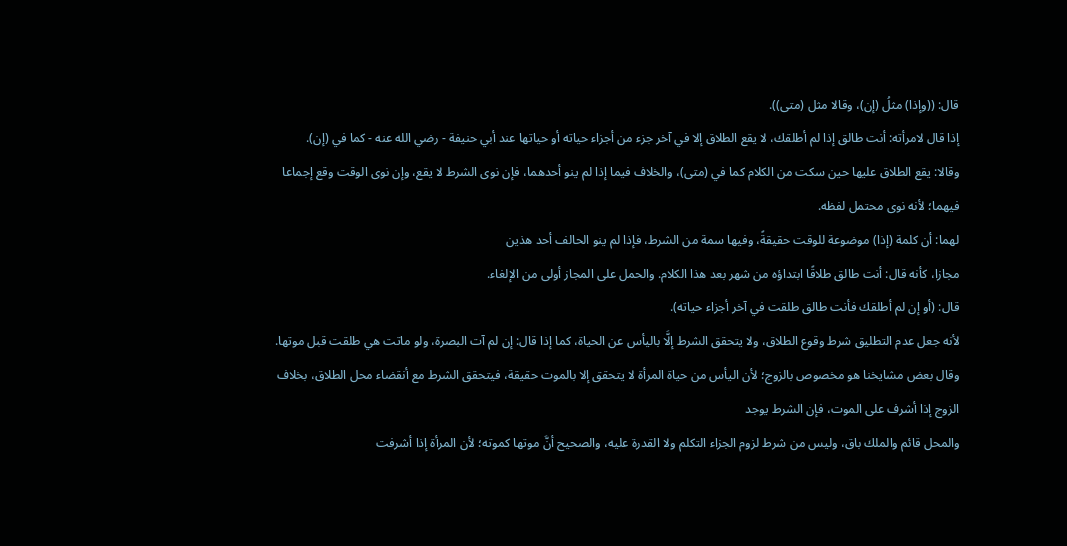قال: ((وإذا) مثلُ (إن)، وقالا مثل (متى)).
إذا قال لامرأته: أنت طالق إذا لم أطلقك، لا يقع الطلاق إلا في آخر جزء من أجزاء حياته أو حياتها عند أبي حنيفة - رضي الله عنه - كما في (إن).
وقالا: يقع الطلاق عليها حين سكت من الكلام كما في (متى)، والخلاف فيما إذا لم ينو أحدهما، فإن نوى الشرط لا يقع، وإن نوى الوقت وقع إجماعا فيهما؛ لأنه نوى محتمل لفظه.
لهما: أن كلمة (إذا) موضوعة للوقت حقيقةً، وفيها سمة من الشرط، فإذا لم ينو الحالف أحد هذين
مجازا، كأنه قال: أنت طالق طلاقًا ابتداؤه من شهر بعد هذا الكلام. والحمل على المجاز أولى من الإلغاء.
قال: (أو إن لم أطلقك فأنت طالق طلقت في آخر أجزاء حياته).
لأنه جعل عدم التطليق شرط وقوع الطلاق، ولا يتحقق الشرط إلَّا باليأس عن الحياة، كما إذا قال: إن لم آت البصرة، ولو ماتت هي طلقت قبل موتها.
وقال بعض مشايخنا هو مخصوص بالزوج؛ لأن اليأس من حياة المرأة لا يتحقق إلا بالموت حقيقة، فيتحقق الشرط مع أنقضاء محل الطلاق، بخلاف الزوج إذا أشرف على الموت، فإن الشرط يوجد
والمحل قائم والملك باق، وليس من شرط لزوم الجزاء التكلم ولا القدرة عليه، والصحيح أنَّ موتها كموته؛ لأن المرأة إذا أشرفت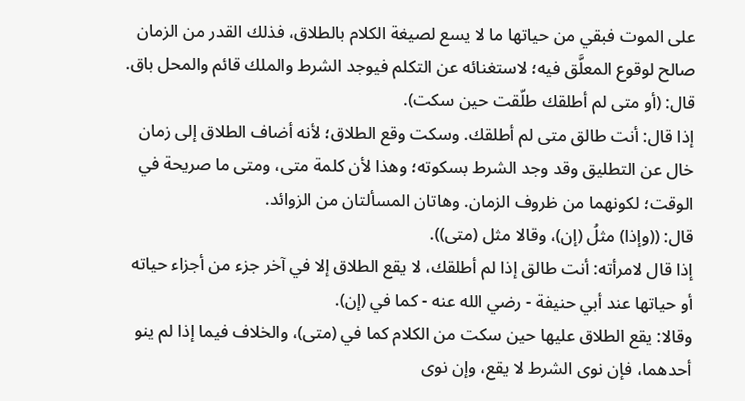على الموت فبقي من حياتها ما لا يسع لصيغة الكلام بالطلاق، فذلك القدر من الزمان صالح لوقوع المعلَّق فيه؛ لاستغنائه عن التكلم فيوجد الشرط والملك قائم والمحل باق.
قال: (أو متى لم أطلقك طلّقت حين سكت).
إذا قال: أنت طالق متى لم أطلقك. وسكت وقع الطلاق؛ لأنه أضاف الطلاق إلى زمان خال عن التطليق وقد وجد الشرط بسكوته؛ وهذا لأن كلمة متى، ومتى ما صريحة في الوقت؛ لكونهما من ظروف الزمان. وهاتان المسألتان من الزوائد.
قال: ((وإذا) مثلُ (إن)، وقالا مثل (متى)).
إذا قال لامرأته: أنت طالق إذا لم أطلقك، لا يقع الطلاق إلا في آخر جزء من أجزاء حياته أو حياتها عند أبي حنيفة - رضي الله عنه - كما في (إن).
وقالا: يقع الطلاق عليها حين سكت من الكلام كما في (متى)، والخلاف فيما إذا لم ينو أحدهما، فإن نوى الشرط لا يقع، وإن نوى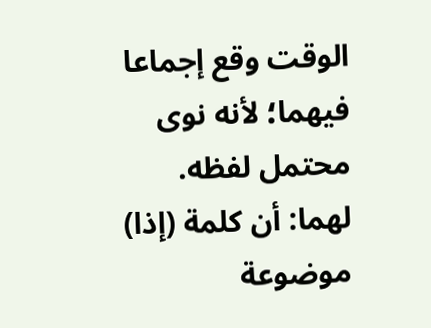الوقت وقع إجماعا فيهما؛ لأنه نوى محتمل لفظه.
لهما: أن كلمة (إذا) موضوعة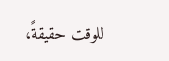للوقت حقيقةً،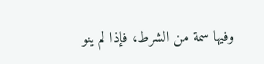وفيها سمة من الشرط، فإذا لم ينو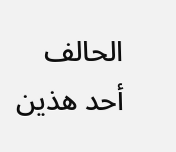الحالف أحد هذين